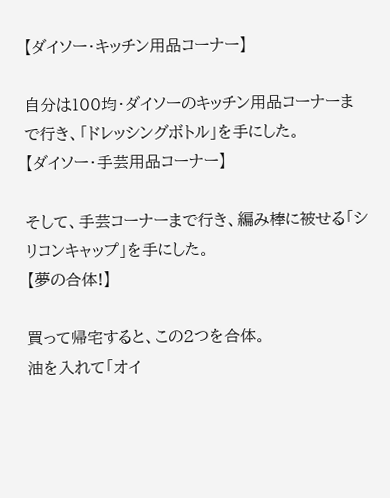【ダイソー・キッチン用品コーナー】

自分は100均・ダイソーのキッチン用品コーナーまで行き、「ドレッシングボトル」を手にした。
【ダイソー・手芸用品コーナー】

そして、手芸コーナーまで行き、編み棒に被せる「シリコンキャップ」を手にした。
【夢の合体!】

買って帰宅すると、この2つを合体。
油を入れて「オイ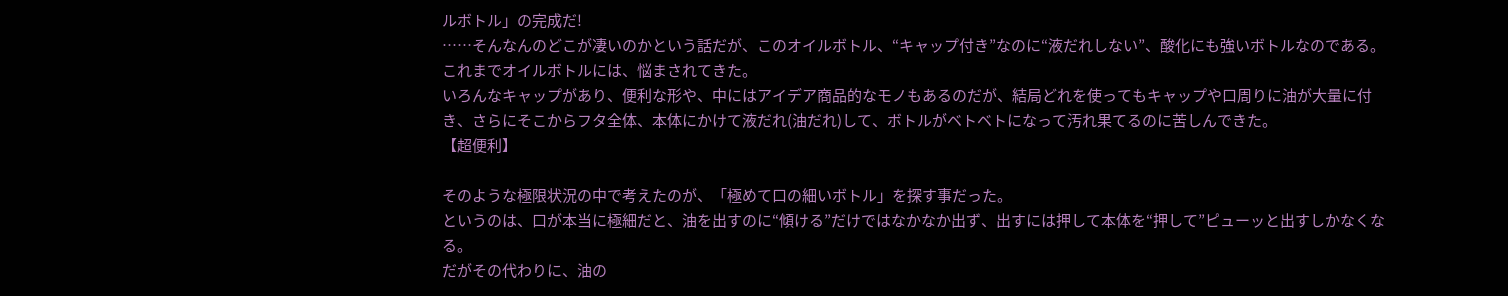ルボトル」の完成だ!
……そんなんのどこが凄いのかという話だが、このオイルボトル、“キャップ付き”なのに“液だれしない”、酸化にも強いボトルなのである。
これまでオイルボトルには、悩まされてきた。
いろんなキャップがあり、便利な形や、中にはアイデア商品的なモノもあるのだが、結局どれを使ってもキャップや口周りに油が大量に付き、さらにそこからフタ全体、本体にかけて液だれ(油だれ)して、ボトルがベトベトになって汚れ果てるのに苦しんできた。
【超便利】

そのような極限状況の中で考えたのが、「極めて口の細いボトル」を探す事だった。
というのは、口が本当に極細だと、油を出すのに“傾ける”だけではなかなか出ず、出すには押して本体を“押して”ピューッと出すしかなくなる。
だがその代わりに、油の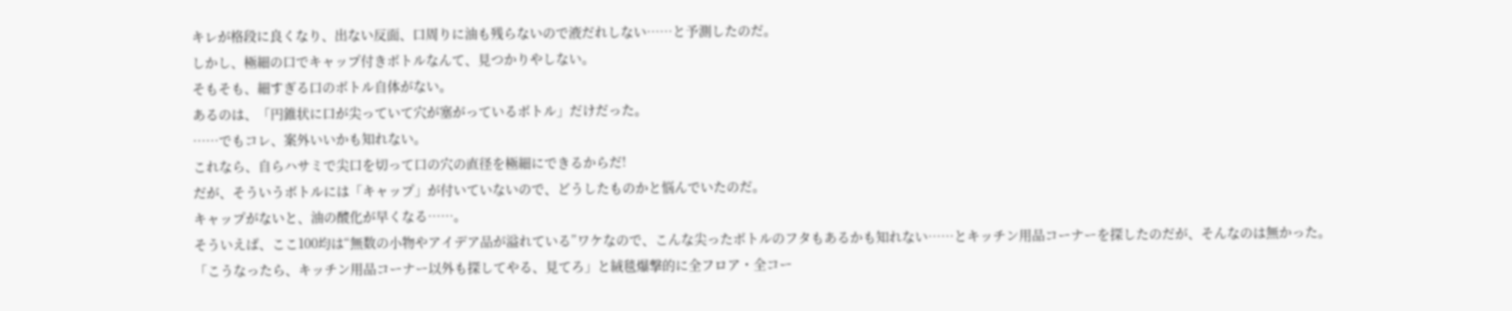キレが格段に良くなり、出ない反面、口周りに油も残らないので液だれしない……と予測したのだ。
しかし、極細の口でキャップ付きボトルなんて、見つかりやしない。
そもそも、細すぎる口のボトル自体がない。
あるのは、「円錐状に口が尖っていて穴が塞がっているボトル」だけだった。
……でもコレ、案外いいかも知れない。
これなら、自らハサミで尖口を切って口の穴の直径を極細にできるからだ!
だが、そういうボトルには「キャップ」が付いていないので、どうしたものかと悩んでいたのだ。
キャップがないと、油の酸化が早くなる……。
そういえば、ここ100均は“無数の小物やアイデア品が溢れている”ワケなので、こんな尖ったボトルのフタもあるかも知れない……とキッチン用品コーナーを探したのだが、そんなのは無かった。
「こうなったら、キッチン用品コーナー以外も探してやる、見てろ」と絨毯爆撃的に全フロア・全コー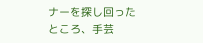ナーを探し回ったところ、手芸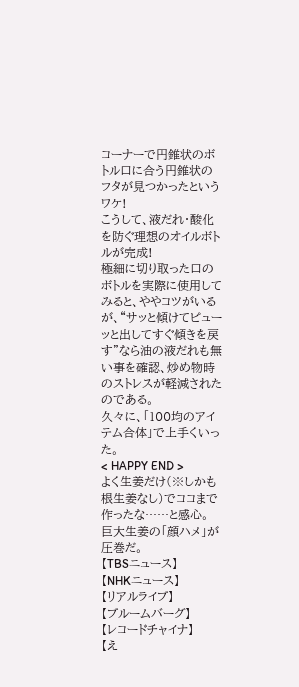コーナーで円錐状のボトル口に合う円錐状のフタが見つかったというワケ!
こうして、液だれ・酸化を防ぐ理想のオイルボトルが完成!
極細に切り取った口のボトルを実際に使用してみると、ややコツがいるが、“サッと傾けてピューッと出してすぐ傾きを戻す”なら油の液だれも無い事を確認、炒め物時のストレスが軽減されたのである。
久々に、「100均のアイテム合体」で上手くいった。
< HAPPY END >
よく生姜だけ(※しかも根生姜なし)でココまで作ったな……と感心。
巨大生姜の「顔ハメ」が圧巻だ。
【TBSニュース】
【NHKニュース】
【リアルライブ】
【ブルームバーグ】
【レコードチャイナ】
【え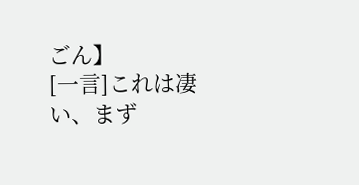ごん】
[一言]これは凄い、まず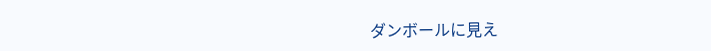ダンボールに見え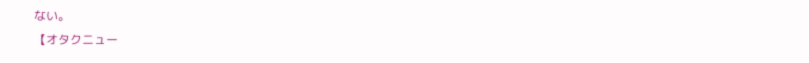ない。
【オタクニュー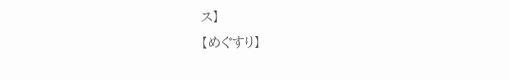ス】
【めぐすり】